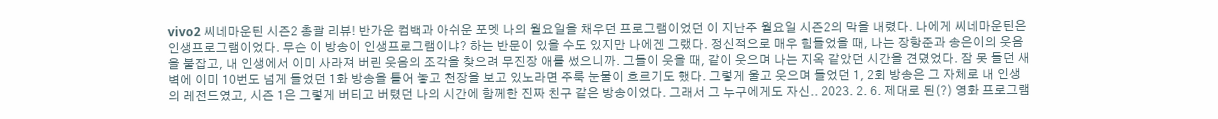vivo2 씨네마운틴 시즌2 총괄 리뷰! 반가운 컴백과 아쉬운 포멧 나의 월요일을 채우던 프로그램이었던 이 지난주 월요일 시즌2의 막을 내렸다. 나에게 씨네마운틴은 인생프로그램이었다. 무슨 이 방송이 인생프로그램이냐? 하는 반문이 있을 수도 있지만 나에겐 그랬다. 정신적으로 매우 힘들었을 때, 나는 장항준과 송은이의 웃음을 붙잡고, 내 인생에서 이미 사라져 버린 웃음의 조각을 찾으려 무진장 애를 썼으니까. 그들이 웃을 때, 같이 웃으며 나는 지옥 같았던 시간을 견뎠었다. 잠 못 들던 새벽에 이미 10번도 넘게 들었던 1화 방송을 틀어 놓고 천장을 보고 있노라면 주룩 눈물이 흐르기도 했다. 그렇게 울고 웃으며 들었던 1, 2회 방송은 그 자체로 내 인생의 레전드였고, 시즌 1은 그렇게 버티고 버텼던 나의 시간에 함께한 진짜 친구 같은 방송이었다. 그래서 그 누구에게도 자신.. 2023. 2. 6. 제대로 된(?) 영화 프로그램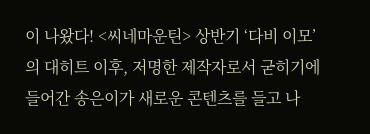이 나왔다! <씨네마운틴> 상반기 ‘다비 이모’의 대히트 이후, 저명한 제작자로서 굳히기에 들어간 송은이가 새로운 콘텐츠를 들고 나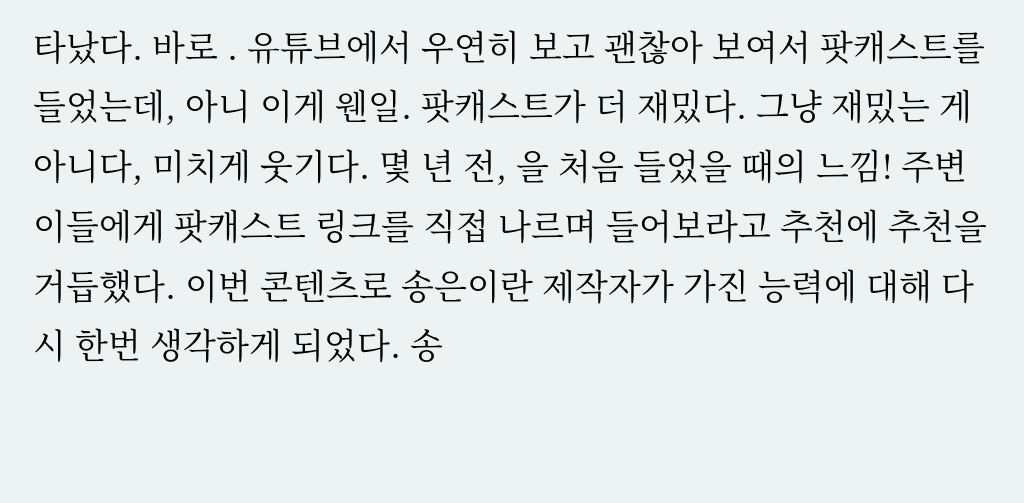타났다. 바로 . 유튜브에서 우연히 보고 괜찮아 보여서 팟캐스트를 들었는데, 아니 이게 웬일. 팟캐스트가 더 재밌다. 그냥 재밌는 게 아니다, 미치게 웃기다. 몇 년 전, 을 처음 들었을 때의 느낌! 주변이들에게 팟캐스트 링크를 직접 나르며 들어보라고 추천에 추천을 거듭했다. 이번 콘텐츠로 송은이란 제작자가 가진 능력에 대해 다시 한번 생각하게 되었다. 송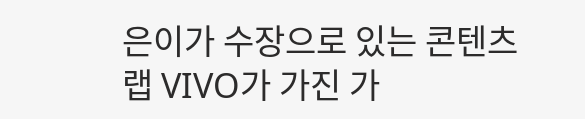은이가 수장으로 있는 콘텐츠랩 VIVO가 가진 가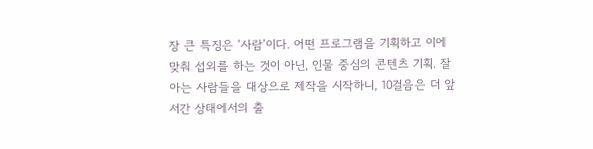장 큰 특징은 ‘사람’이다. 어떤 프로그램을 기획하고 이에 맞춰 섭외를 하는 것이 아닌, 인물 중심의 콘텐츠 기획. 잘 아는 사람들을 대상으로 제작을 시작하니, 10걸음은 더 앞서간 상태에서의 출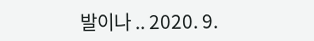발이나 .. 2020. 9.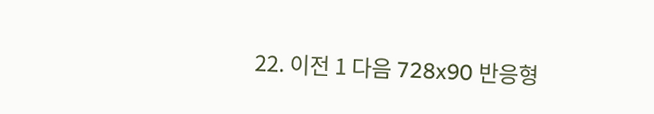22. 이전 1 다음 728x90 반응형